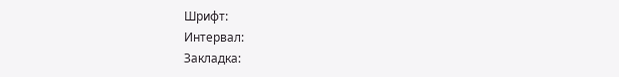Шрифт:
Интервал:
Закладка: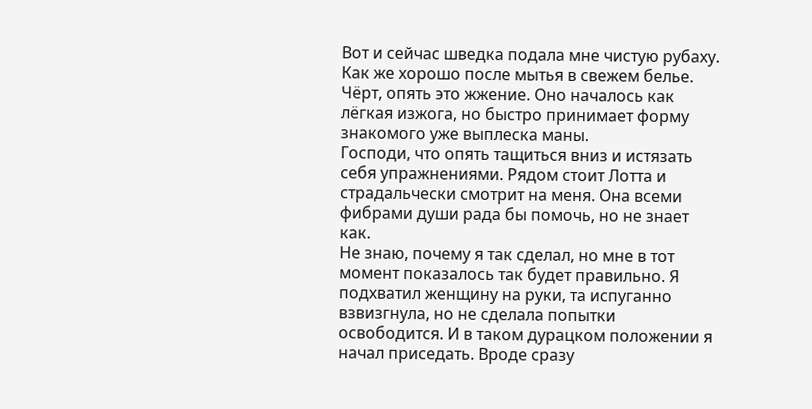Вот и сейчас шведка подала мне чистую рубаху. Как же хорошо после мытья в свежем белье.
Чёрт, опять это жжение. Оно началось как лёгкая изжога, но быстро принимает форму знакомого уже выплеска маны.
Господи, что опять тащиться вниз и истязать себя упражнениями. Рядом стоит Лотта и страдальчески смотрит на меня. Она всеми фибрами души рада бы помочь, но не знает как.
Не знаю, почему я так сделал, но мне в тот момент показалось так будет правильно. Я подхватил женщину на руки, та испуганно взвизгнула, но не сделала попытки освободится. И в таком дурацком положении я начал приседать. Вроде сразу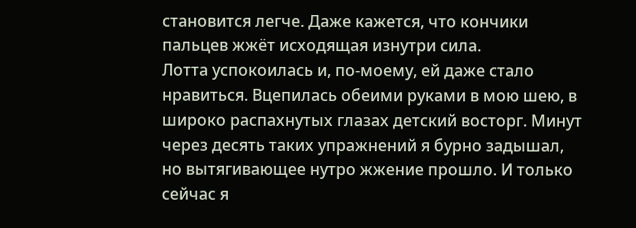становится легче. Даже кажется, что кончики пальцев жжёт исходящая изнутри сила.
Лотта успокоилась и, по-моему, ей даже стало нравиться. Вцепилась обеими руками в мою шею, в широко распахнутых глазах детский восторг. Минут через десять таких упражнений я бурно задышал, но вытягивающее нутро жжение прошло. И только сейчас я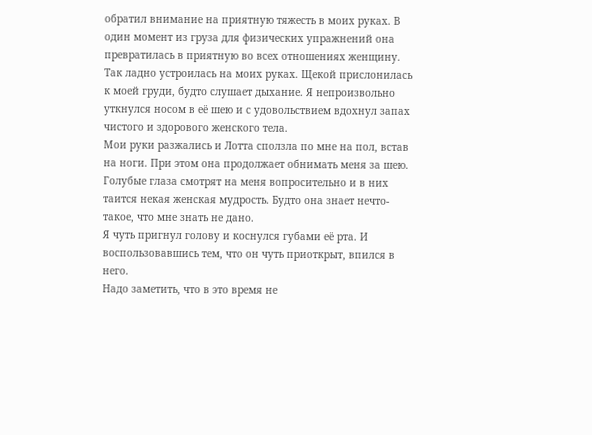обратил внимание на приятную тяжесть в моих руках. В один момент из груза для физических упражнений она превратилась в приятную во всех отношениях женщину. Так ладно устроилась на моих руках. Щекой прислонилась к моей груди, будто слушает дыхание. Я непроизвольно уткнулся носом в её шею и с удовольствием вдохнул запах чистого и здорового женского тела.
Мои руки разжались и Лотта сползла по мне на пол, встав на ноги. При этом она продолжает обнимать меня за шею. Голубые глаза смотрят на меня вопросительно и в них таится некая женская мудрость. Будто она знает нечто-такое, что мне знать не дано.
Я чуть пригнул голову и коснулся губами её рта. И воспользовавшись тем, что он чуть приоткрыт, впился в него.
Надо заметить, что в это время не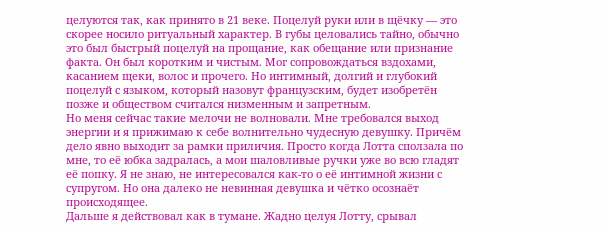целуются так, как принято в 21 веке. Поцелуй руки или в щёчку — это скорее носило ритуальный характер. В губы целовались тайно, обычно это был быстрый поцелуй на прощание, как обещание или признание факта. Он был коротким и чистым. Мог сопровождаться вздохами, касанием щеки, волос и прочего. Но интимный, долгий и глубокий поцелуй с языком, который назовут французским, будет изобретён позже и обществом считался низменным и запретным.
Но меня сейчас такие мелочи не волновали. Мне требовался выход энергии и я прижимаю к себе волнительно чудесную девушку. Причём дело явно выходит за рамки приличия. Просто когда Лотта сползала по мне, то её юбка задралась, а мои шаловливые ручки уже во всю гладят её попку. Я не знаю, не интересовался как-то о её интимной жизни с супругом. Но она далеко не невинная девушка и чётко осознаёт происходящее.
Дальше я действовал как в тумане. Жадно целуя Лотту, срывал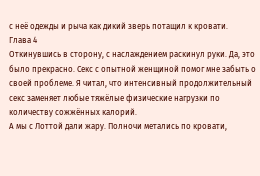с неё одежды и рыча как дикий зверь потащил к кровати.
Глава 4
Откинувшись в сторону, с наслаждением раскинул руки. Да, это было прекрасно. Секс с опытной женщиной помог мне забыть о своей проблеме. Я читал, что интенсивный продолжительный секс заменяет любые тяжёлые физические нагрузки по количеству сожжённых калорий.
А мы с Лоттой дали жару. Полночи метались по кровати,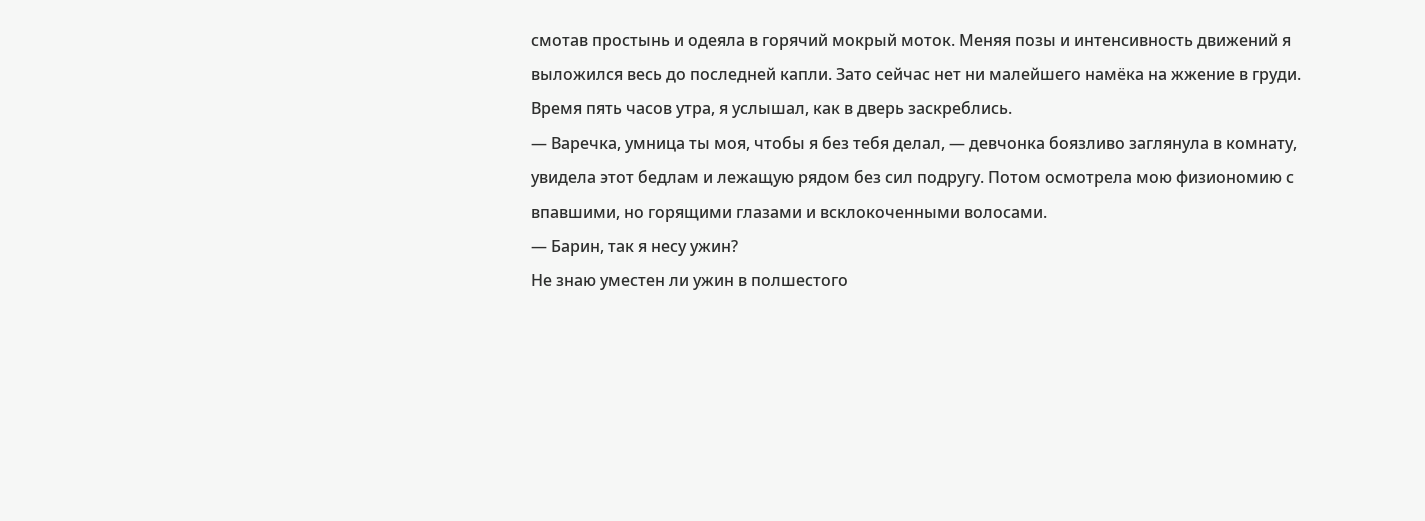смотав простынь и одеяла в горячий мокрый моток. Меняя позы и интенсивность движений я выложился весь до последней капли. Зато сейчас нет ни малейшего намёка на жжение в груди.
Время пять часов утра, я услышал, как в дверь заскреблись.
— Варечка, умница ты моя, чтобы я без тебя делал, — девчонка боязливо заглянула в комнату, увидела этот бедлам и лежащую рядом без сил подругу. Потом осмотрела мою физиономию с впавшими, но горящими глазами и всклокоченными волосами.
— Барин, так я несу ужин?
Не знаю уместен ли ужин в полшестого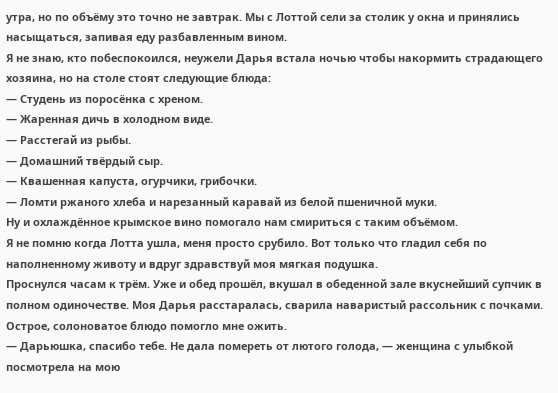утра, но по объёму это точно не завтрак. Мы с Лоттой сели за столик у окна и принялись насыщаться, запивая еду разбавленным вином.
Я не знаю, кто побеспокоился, неужели Дарья встала ночью чтобы накормить страдающего хозяина, но на столе стоят следующие блюда:
— Студень из поросёнка с хреном.
— Жаренная дичь в холодном виде.
— Расстегай из рыбы.
— Домашний твёрдый сыр.
— Квашенная капуста, огурчики, грибочки.
— Ломти ржаного хлеба и нарезанный каравай из белой пшеничной муки.
Ну и охлаждённое крымское вино помогало нам смириться с таким объёмом.
Я не помню когда Лотта ушла, меня просто срубило. Вот только что гладил себя по наполненному животу и вдруг здравствуй моя мягкая подушка.
Проснулся часам к трём. Уже и обед прошёл, вкушал в обеденной зале вкуснейший супчик в полном одиночестве. Моя Дарья расстаралась, сварила наваристый рассольник с почками. Острое, солоноватое блюдо помогло мне ожить.
— Дарьюшка, спасибо тебе. Не дала помереть от лютого голода, — женщина с улыбкой посмотрела на мою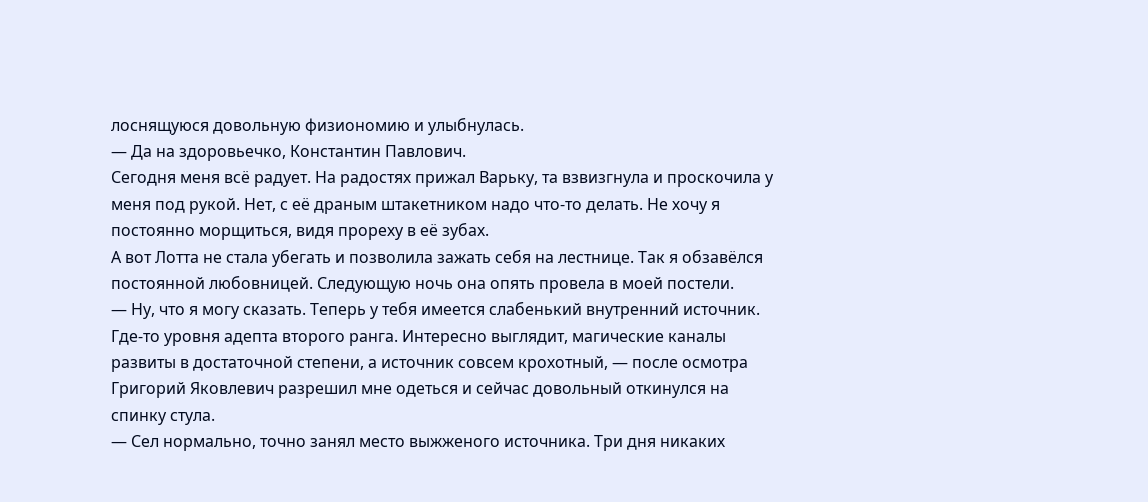лоснящуюся довольную физиономию и улыбнулась.
— Да на здоровьечко, Константин Павлович.
Сегодня меня всё радует. На радостях прижал Варьку, та взвизгнула и проскочила у меня под рукой. Нет, с её драным штакетником надо что-то делать. Не хочу я постоянно морщиться, видя прореху в её зубах.
А вот Лотта не стала убегать и позволила зажать себя на лестнице. Так я обзавёлся постоянной любовницей. Следующую ночь она опять провела в моей постели.
— Ну, что я могу сказать. Теперь у тебя имеется слабенький внутренний источник. Где-то уровня адепта второго ранга. Интересно выглядит, магические каналы развиты в достаточной степени, а источник совсем крохотный, — после осмотра Григорий Яковлевич разрешил мне одеться и сейчас довольный откинулся на спинку стула.
— Сел нормально, точно занял место выжженого источника. Три дня никаких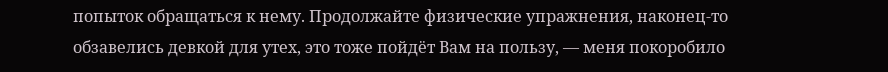попыток обращаться к нему. Продолжайте физические упражнения, наконец-то обзавелись девкой для утех, это тоже пойдёт Вам на пользу, — меня покоробило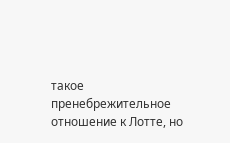такое пренебрежительное отношение к Лотте, но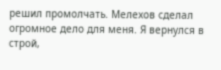решил промолчать. Мелехов сделал огромное дело для меня. Я вернулся в строй,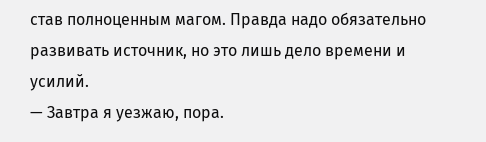став полноценным магом. Правда надо обязательно развивать источник, но это лишь дело времени и усилий.
— Завтра я уезжаю, пора.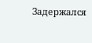Задержался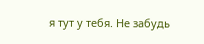я тут у тебя. Не забудь